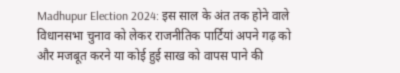Madhupur Election 2024: इस साल के अंत तक होने वाले विधानसभा चुनाव को लेकर राजनीतिक पार्टियां अपने गढ़ को और मजबूत करने या कोई हुई साख को वापस पाने की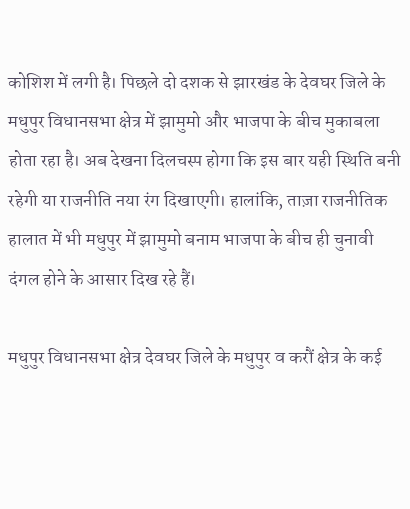कोशिश में लगी है। पिछले दो दशक से झारखंड के देवघर जिले के मधुपुर विधानसभा क्षेत्र में झामुमो और भाजपा के बीच मुकाबला होता रहा है। अब देखना दिलचस्प होगा कि इस बार यही स्थिति बनी रहेगी या राजनीति नया रंग दिखाएगी। हालांकि, ताज़ा राजनीतिक हालात में भी मधुपुर में झामुमो बनाम भाजपा के बीच ही चुनावी दंगल होने के आसार दिख रहे हैं।

मधुपुर विधानसभा क्षेत्र देवघर जिले के मधुपुर व करौं क्षेत्र के कई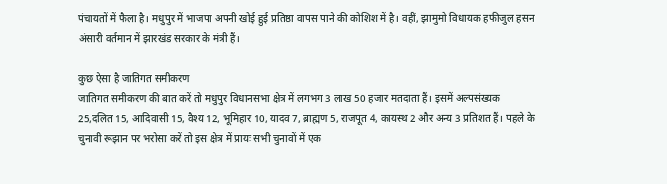पंचायतों में फैला है। मधुपुर में भाजपा अपनी खोई हुई प्रतिष्ठा वापस पाने की कोशिश में है। वहीं, झामुमो विधायक हफीजुल हसन अंसारी वर्तमान में झारखंड सरकार के मंत्री हैं।

कुछ ऐसा है जातिगत समीकरण
जातिगत समीकरण की बात करें तो मधुपुर विधानसभा क्षेत्र में लगभग 3 लाख 50 हजार मतदाता हैं। इसमें अल्पसंख्यक 25,दलित 15, आदिवासी 15, वैश्य 12, भूमिहार 10, यादव 7, ब्राह्मण 5, राजपूत 4, कायस्थ 2 और अन्य 3 प्रतिशत हैं। पहले के चुनावी रूझान पर भरोसा करें तो इस क्षेत्र में प्रायः सभी चुनावों में एक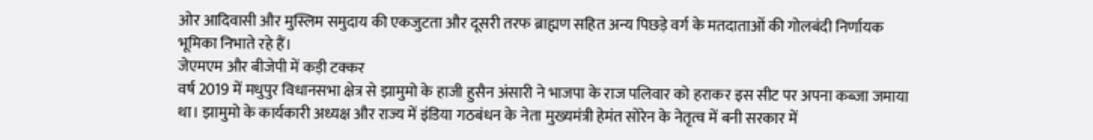ओर आदिवासी और मुस्लिम समुदाय की एकजुटता और दूसरी तरफ ब्राह्मण सहित अन्य पिछड़े वर्ग के मतदाताओं की गोलबंदी निर्णायक भूमिका निभाते रहे हैं।
जेएमएम और बीजेपी में कड़ी टक्कर
वर्ष 2019 में मधुपुर विधानसभा क्षेत्र से झामुमो के हाजी हुसैन अंसारी ने भाजपा के राज पलिवार को हराकर इस सीट पर अपना कब्जा जमाया था। झामुमो के कार्यकारी अध्यक्ष और राज्य में इंडिया गठबंधन के नेता मुख्यमंत्री हेमंत सोरेन के नेतृत्व में बनी सरकार में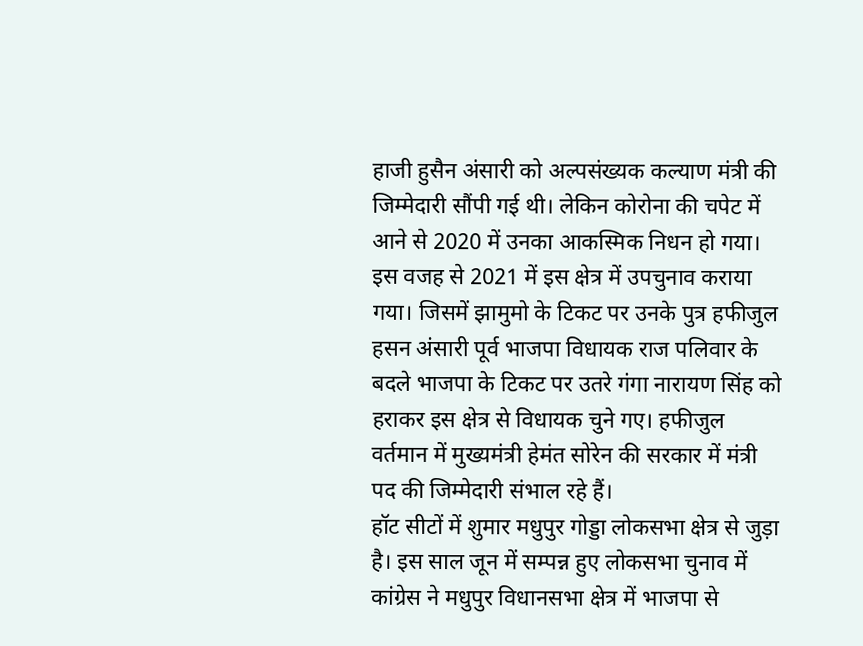हाजी हुसैन अंसारी को अल्पसंख्यक कल्याण मंत्री की जिम्मेदारी सौंपी गई थी। लेकिन कोरोना की चपेट में आने से 2020 में उनका आकस्मिक निधन हो गया। इस वजह से 2021 में इस क्षेत्र में उपचुनाव कराया गया। जिसमें झामुमो के टिकट पर उनके पुत्र हफीजुल हसन अंसारी पूर्व भाजपा विधायक राज पलिवार के बदले भाजपा के टिकट पर उतरे गंगा नारायण सिंह को हराकर इस क्षेत्र से विधायक चुने गए। हफीजुल वर्तमान में मुख्यमंत्री हेमंत सोरेन की सरकार में मंत्री पद की जिम्मेदारी संभाल रहे हैं।
हॉट सीटों में शुमार मधुपुर गोड्डा लोकसभा क्षेत्र से जुड़ा है। इस साल जून में सम्पन्न हुए लोकसभा चुनाव में कांग्रेस ने मधुपुर विधानसभा क्षेत्र में भाजपा से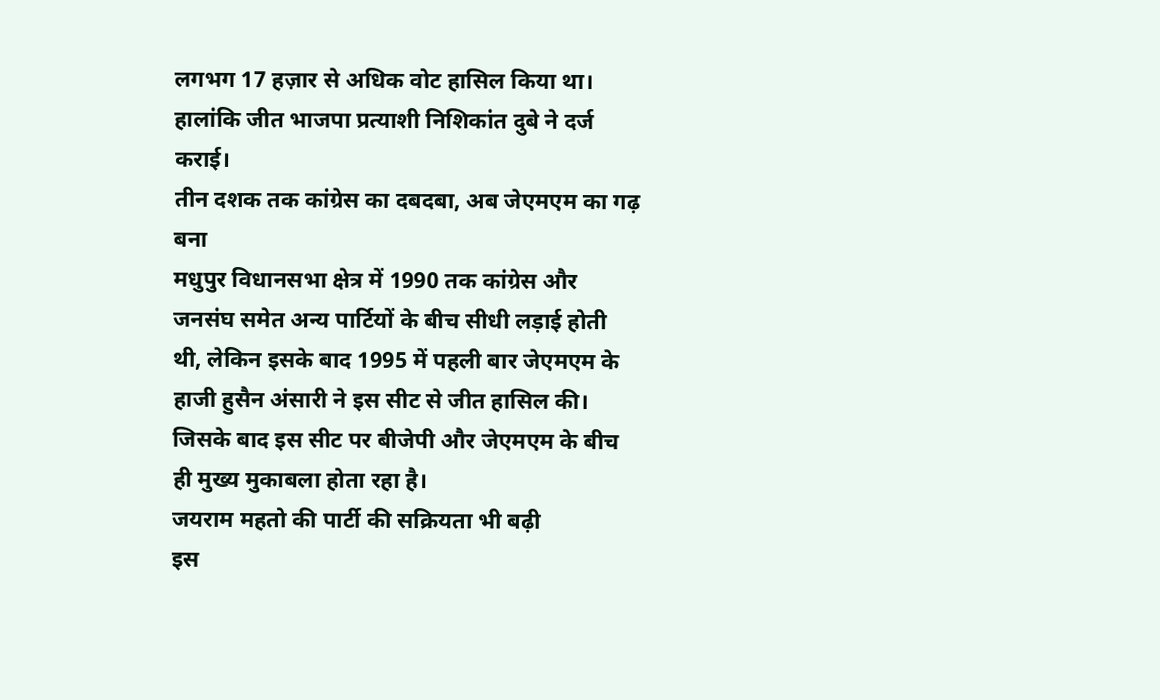लगभग 17 हज़ार से अधिक वोट हासिल किया था। हालांकि जीत भाजपा प्रत्याशी निशिकांत दुबे ने दर्ज कराई।
तीन दशक तक कांग्रेस का दबदबा, अब जेएमएम का गढ़ बना
मधुपुर विधानसभा क्षेत्र में 1990 तक कांग्रेस और जनसंघ समेत अन्य पार्टियों के बीच सीधी लड़ाई होती थी, लेकिन इसके बाद 1995 में पहली बार जेएमएम के हाजी हुसैन अंसारी ने इस सीट से जीत हासिल की। जिसके बाद इस सीट पर बीजेपी और जेएमएम के बीच ही मुख्य मुकाबला होता रहा है।
जयराम महतो की पार्टी की सक्रियता भी बढ़ी
इस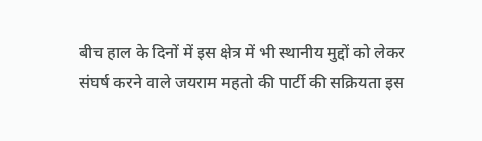बीच हाल के दिनों में इस क्षेत्र में भी स्थानीय मुद्दों को लेकर संघर्ष करने वाले जयराम महतो की पार्टी की सक्रियता इस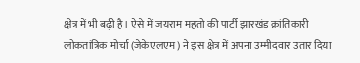क्षेत्र में भी बढ़ी है। ऐसे में जयराम महतो की पार्टी झारखंड क्रांतिकारी लोकतांत्रिक मोर्चा (जेकेएलएम ) ने इस क्षेत्र में अपना उम्मीदवार उतार दिया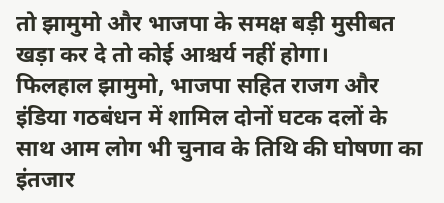तो झामुमो और भाजपा के समक्ष बड़ी मुसीबत खड़ा कर दे तो कोई आश्चर्य नहीं होगा।
फिलहाल झामुमो, भाजपा सहित राजग और इंडिया गठबंधन में शामिल दोनों घटक दलों के साथ आम लोग भी चुनाव के तिथि की घोषणा का इंतजार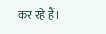कर रहे हैं।